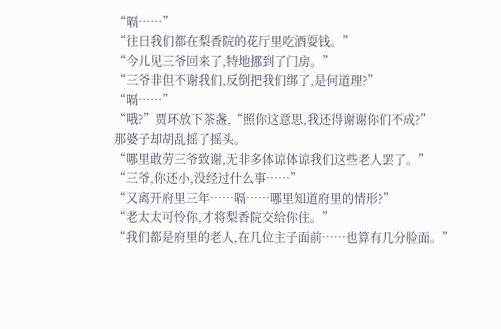“嗝……”
“往日我们都在梨香院的花厅里吃酒耍钱。”
“今儿见三爷回来了,特地挪到了门房。”
“三爷非但不谢我们,反倒把我们绑了,是何道理?”
“嗝……”
“哦?”贾环放下茶盏,“照你这意思,我还得谢谢你们不成?”
那婆子却胡乱摇了摇头。
“哪里敢劳三爷致谢,无非多体谅体谅我们这些老人罢了。”
“三爷,你还小,没经过什么事……”
“又离开府里三年……嗝……哪里知道府里的情形?”
“老太太可怜你,才将梨香院交给你住。”
“我们都是府里的老人,在几位主子面前……也算有几分脸面。”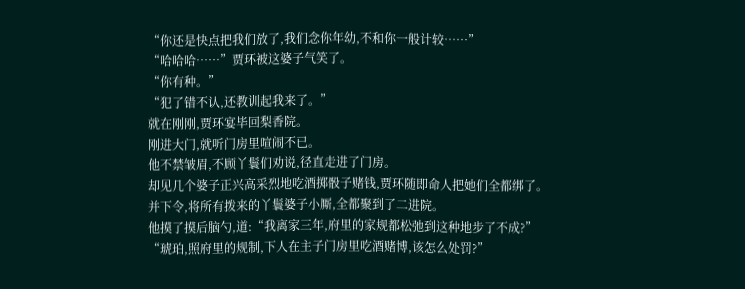“你还是快点把我们放了,我们念你年幼,不和你一般计较……”
“哈哈哈……”贾环被这婆子气笑了。
“你有种。”
“犯了错不认,还教训起我来了。”
就在刚刚,贾环宴毕回梨香院。
刚进大门,就听门房里喧闹不已。
他不禁皱眉,不顾丫鬟们劝说,径直走进了门房。
却见几个婆子正兴高采烈地吃酒掷骰子赌钱,贾环随即命人把她们全都绑了。
并下令,将所有拨来的丫鬟婆子小厮,全都聚到了二进院。
他摸了摸后脑勺,道:“我离家三年,府里的家规都松弛到这种地步了不成?”
“琥珀,照府里的规制,下人在主子门房里吃酒赌博,该怎么处罚?”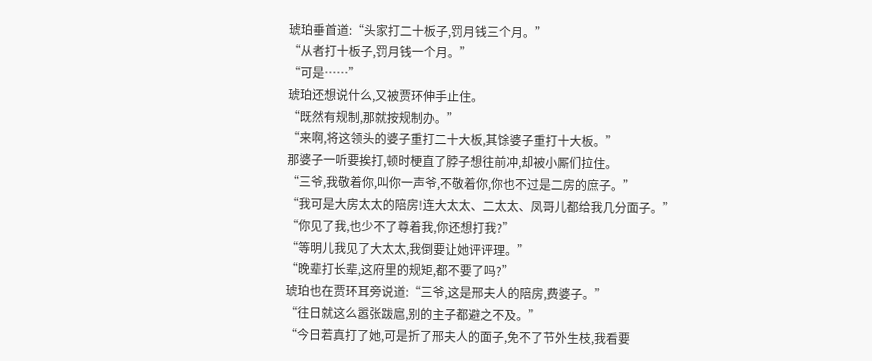琥珀垂首道:“头家打二十板子,罚月钱三个月。”
“从者打十板子,罚月钱一个月。”
“可是……”
琥珀还想说什么,又被贾环伸手止住。
“既然有规制,那就按规制办。”
“来啊,将这领头的婆子重打二十大板,其馀婆子重打十大板。”
那婆子一听要挨打,顿时梗直了脖子想往前冲,却被小厮们拉住。
“三爷,我敬着你,叫你一声爷,不敬着你,你也不过是二房的庶子。”
“我可是大房太太的陪房!连大太太、二太太、凤哥儿都给我几分面子。”
“你见了我,也少不了尊着我,你还想打我?”
“等明儿我见了大太太,我倒要让她评评理。”
“晚辈打长辈,这府里的规矩,都不要了吗?”
琥珀也在贾环耳旁说道:“三爷,这是邢夫人的陪房,费婆子。”
“往日就这么嚣张跋扈,别的主子都避之不及。”
“今日若真打了她,可是折了邢夫人的面子,免不了节外生枝,我看要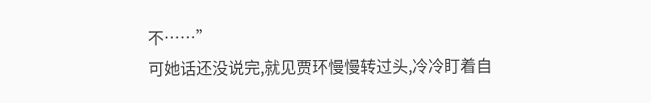不……”
可她话还没说完,就见贾环慢慢转过头,冷冷盯着自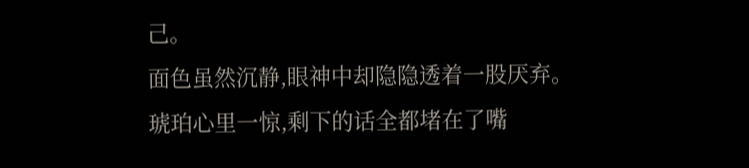己。
面色虽然沉静,眼神中却隐隐透着一股厌弃。
琥珀心里一惊,剩下的话全都堵在了嘴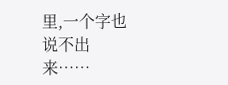里,一个字也说不出来……